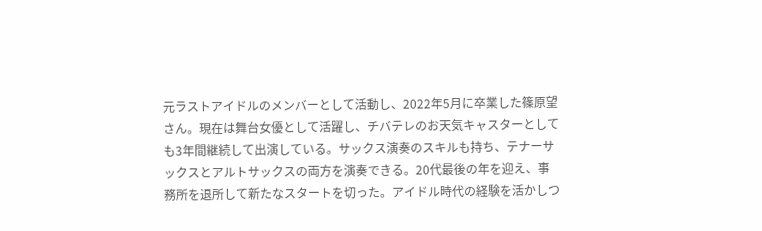元ラストアイドルのメンバーとして活動し、2022年5月に卒業した篠原望さん。現在は舞台女優として活躍し、チバテレのお天気キャスターとしても3年間継続して出演している。サックス演奏のスキルも持ち、テナーサックスとアルトサックスの両方を演奏できる。20代最後の年を迎え、事務所を退所して新たなスタートを切った。アイドル時代の経験を活かしつ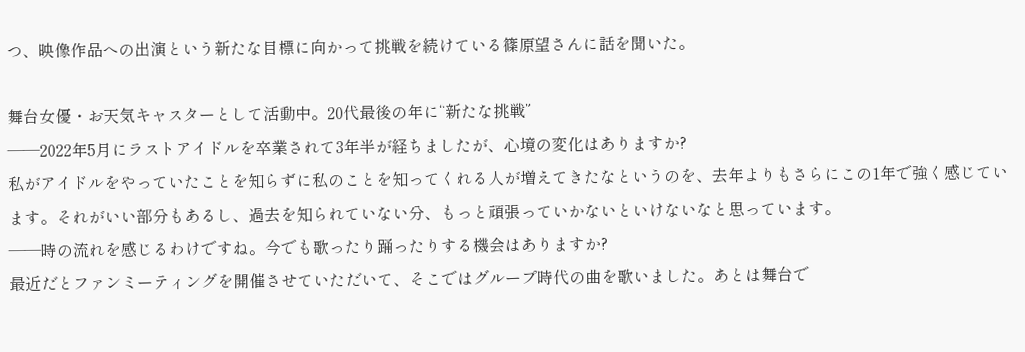つ、映像作品への出演という新たな目標に向かって挑戦を続けている篠原望さんに話を聞いた。

舞台女優・お天気キャスターとして活動中。20代最後の年に“新たな挑戦”
――2022年5月にラストアイドルを卒業されて3年半が経ちましたが、心境の変化はありますか?
私がアイドルをやっていたことを知らずに私のことを知ってくれる人が増えてきたなというのを、去年よりもさらにこの1年で強く感じています。それがいい部分もあるし、過去を知られていない分、もっと頑張っていかないといけないなと思っています。
――時の流れを感じるわけですね。今でも歌ったり踊ったりする機会はありますか?
最近だとファンミーティングを開催させていただいて、そこではグループ時代の曲を歌いました。あとは舞台で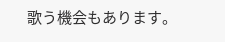歌う機会もあります。